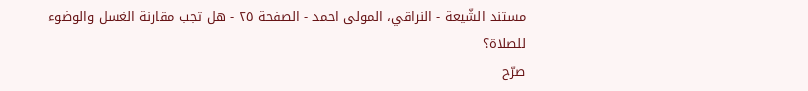مستند الشّيعة - النراقي، المولى احمد - الصفحة ٢٥ - هل تجب مقارنة الغسل والوضوء للصلاة؟
صرّح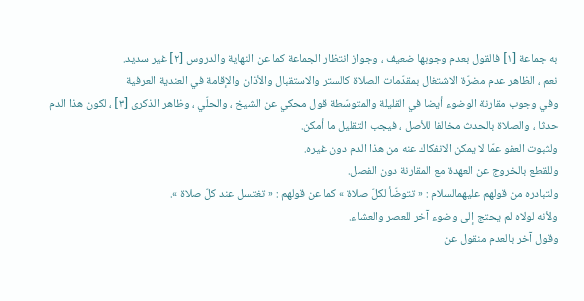به جماعة [١] فالقول بعدم وجوبها ضعيف ، وجواز انتظار الجماعة كما عن النهاية والدروس [٢] غير سديد.
نعم ، الظاهر عدم مضرّة الاشتغال بمقدّمات الصلاة كالستر والاستقبال والأذان والإقامة في العندية العرفية
وفي وجوب مقارنة الوضوء أيضا في القليلة والمتوسّطة قول محكي عن الشيخ ، والحلّي ، وظاهر الذكرى [٣] ، لكون هذا الدم حدثا ، والصلاة بالحدث مخالفا للأصل ، فيجب التقليل ما أمكن.
ولثبوت العفو عمّا لا يمكن الانفكاك عنه من هذا الدم دون غيره.
وللقطع بالخروج عن العهدة مع المقارنة دون الفصل.
ولتبادره من قولهم عليهمالسلام : « تتوضّأ لكلّ صلاة » كما عن قولهم : « تغتسل عند كلّ صلاة ».
ولأنه لولاه لم يحتج إلى وضوء آخر للعصر والعشاء.
وقول آخر بالعدم منقول عن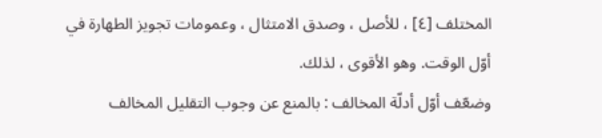المختلف [٤] ، للأصل ، وصدق الامتثال ، وعمومات تجويز الطهارة في أوّل الوقت. وهو الأقوى ، لذلك.
وضعّف أوّل أدلّة المخالف : بالمنع عن وجوب التقليل المخالف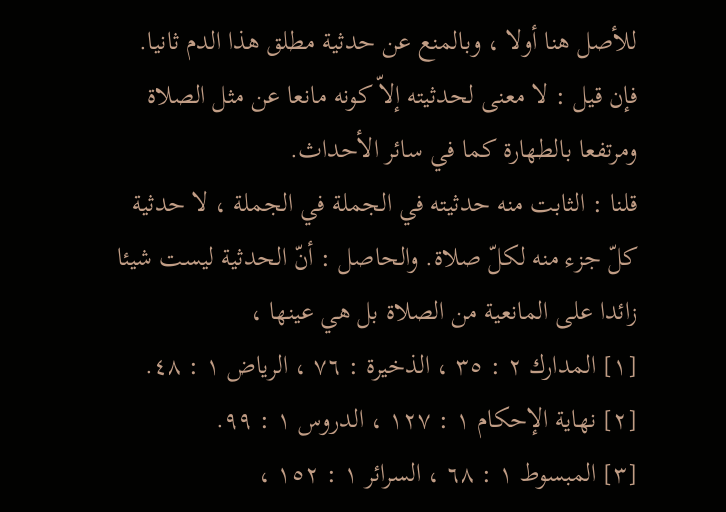للأصل هنا أولا ، وبالمنع عن حدثية مطلق هذا الدم ثانيا.
فإن قيل : لا معنى لحدثيته إلاّ كونه مانعا عن مثل الصلاة ومرتفعا بالطهارة كما في سائر الأحداث.
قلنا : الثابت منه حدثيته في الجملة في الجملة ، لا حدثية كلّ جزء منه لكلّ صلاة. والحاصل : أنّ الحدثية ليست شيئا زائدا على المانعية من الصلاة بل هي عينها ،
[١] المدارك ٢ : ٣٥ ، الذخيرة : ٧٦ ، الرياض ١ : ٤٨.
[٢] نهاية الإحكام ١ : ١٢٧ ، الدروس ١ : ٩٩.
[٣] المبسوط ١ : ٦٨ ، السرائر ١ : ١٥٢ ،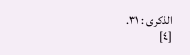الذكرى : ٣١.
[٤]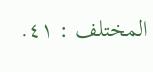المختلف : ٤١.